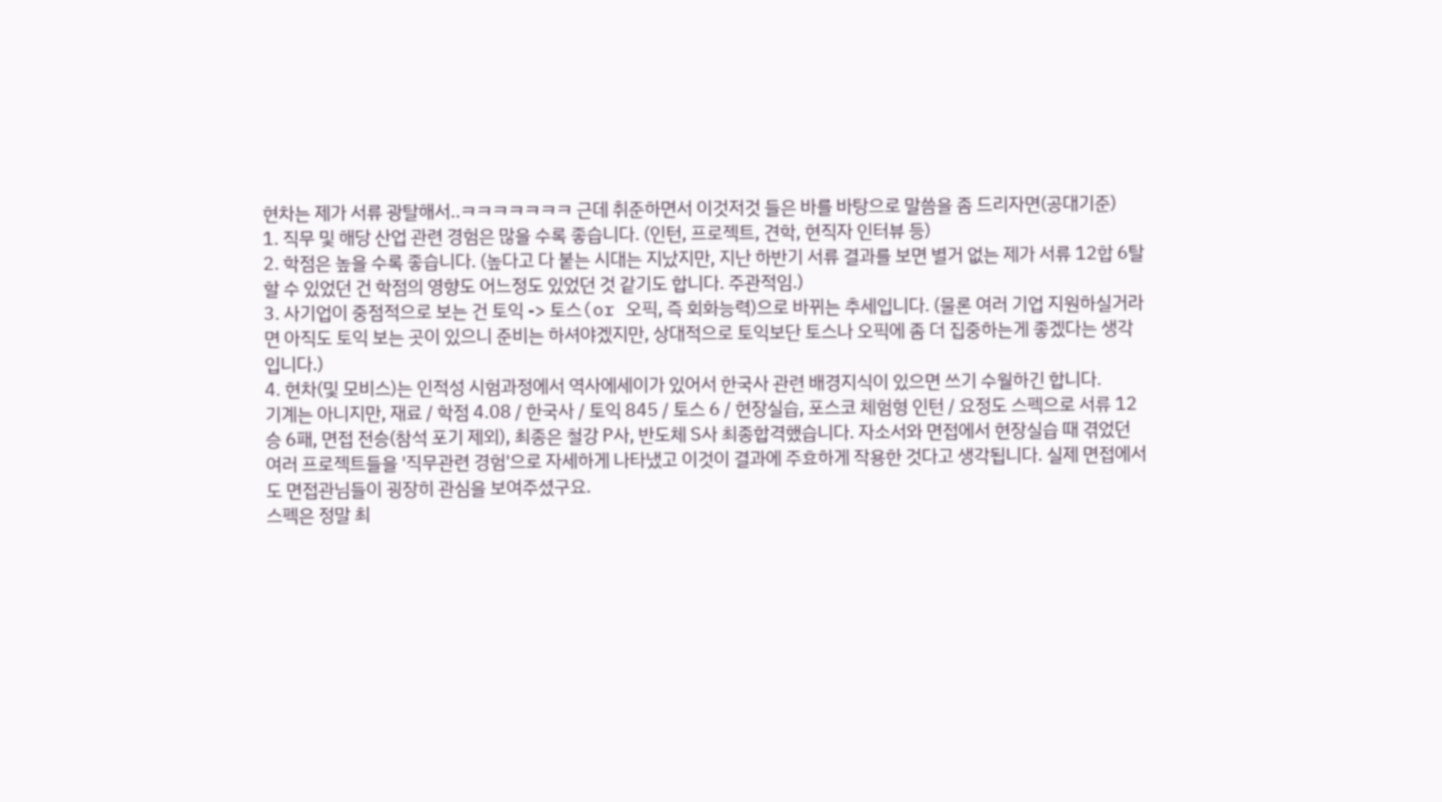현차는 제가 서류 광탈해서..ㅋㅋㅋㅋㅋㅋㅋ 근데 취준하면서 이것저것 들은 바를 바탕으로 말씀을 좀 드리자면(공대기준)
1. 직무 및 해당 산업 관련 경험은 많을 수록 좋습니다. (인턴, 프로젝트, 견학, 현직자 인터뷰 등)
2. 학점은 높을 수록 좋습니다. (높다고 다 붙는 시대는 지났지만, 지난 하반기 서류 결과를 보면 별거 없는 제가 서류 12합 6탈 할 수 있었던 건 학점의 영향도 어느정도 있었던 것 같기도 합니다. 주관적임.)
3. 사기업이 중점적으로 보는 건 토익 -> 토스(or 오픽, 즉 회화능력)으로 바뀌는 추세입니다. (물론 여러 기업 지원하실거라면 아직도 토익 보는 곳이 있으니 준비는 하셔야겠지만, 상대적으로 토익보단 토스나 오픽에 좀 더 집중하는게 좋겠다는 생각입니다.)
4. 현차(및 모비스)는 인적성 시험과정에서 역사에세이가 있어서 한국사 관련 배경지식이 있으면 쓰기 수월하긴 합니다.
기계는 아니지만, 재료 / 학점 4.08 / 한국사 / 토익 845 / 토스 6 / 현장실습, 포스코 체험형 인턴 / 요정도 스펙으로 서류 12승 6패, 면접 전승(참석 포기 제외), 최종은 철강 P사, 반도체 S사 최종합격했습니다. 자소서와 면접에서 현장실습 때 겪었던 여러 프로젝트들을 '직무관련 경험'으로 자세하게 나타냈고 이것이 결과에 주효하게 작용한 것다고 생각됩니다. 실제 면접에서도 면접관님들이 굉장히 관심을 보여주셨구요.
스펙은 정말 최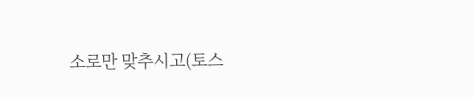소로만 맞추시고(토스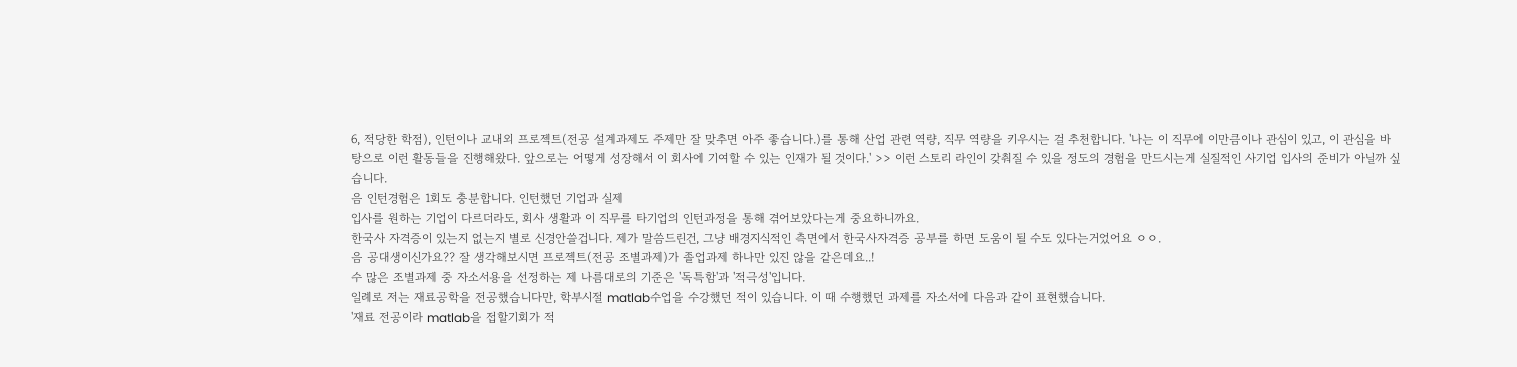6, 적당한 학점), 인턴이나 교내외 프로젝트(전공 설계과제도 주제만 잘 맞추면 아주 좋습니다.)를 통해 산업 관련 역량, 직무 역량을 키우시는 걸 추천합니다. '나는 이 직무에 이만큼이나 관심이 있고, 이 관심을 바탕으로 이런 활동들을 진행해왔다. 앞으로는 어떻게 성장해서 이 회사에 기여할 수 있는 인재가 될 것이다.' >> 이런 스토리 라인이 갖춰질 수 있을 정도의 경험을 만드시는게 실질적인 사기업 입사의 준비가 아닐까 싶습니다.
음 인턴경험은 1회도 충분합니다. 인턴했던 기업과 실제
입사를 원하는 기업이 다르더라도, 회사 생활과 이 직무를 타기업의 인턴과정을 통해 겪어보았다는게 중요하니까요.
한국사 자격증이 있는지 없는지 별로 신경안쓸겁니다. 제가 말씀드린건, 그냥 배경지식적인 측면에서 한국사자격증 공부를 하면 도움이 될 수도 있다는거었어요 ㅇㅇ.
음 공대생이신가요?? 잘 생각해보시면 프로젝트(전공 조별과제)가 졸업과제 하나만 있진 않을 같은데요..!
수 많은 조별과제 중 자소서용을 선정하는 제 나름대로의 기준은 '독특함'과 '적극성'입니다.
일례로 저는 재료공학을 전공했습니다만, 학부시절 matlab수업을 수강했던 적이 있습니다. 이 때 수행했던 과제를 자소서에 다음과 같이 표현했습니다.
'재료 전공이라 matlab을 접할기회가 적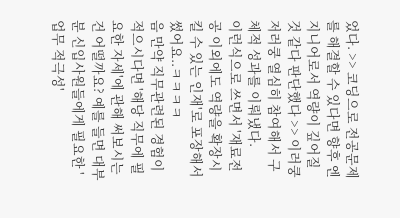었다. >> 코딩으로 전공문제를 해결할 수 있다면 향후 엔지니어로서 역량이 깊어질 것 같다 판단했다 >> 이러쿵저러쿵 열심히 참여해서 구체적 성과를 이뤄냈다.
이런식으로 쓰면서 '재료전공 이외에도 역량을 확장시킬 수 있는 인재'로 포장해서 썼어요..ㅋㅋㅋㅋ
음 만약 직무관련된 경험이 적으시다면 '해당 직무에 필요한 자세'에 관해 써보시는건 어떨까요? 예를 들면 대부분 신입사원들에게 필요한 '업무 적극성'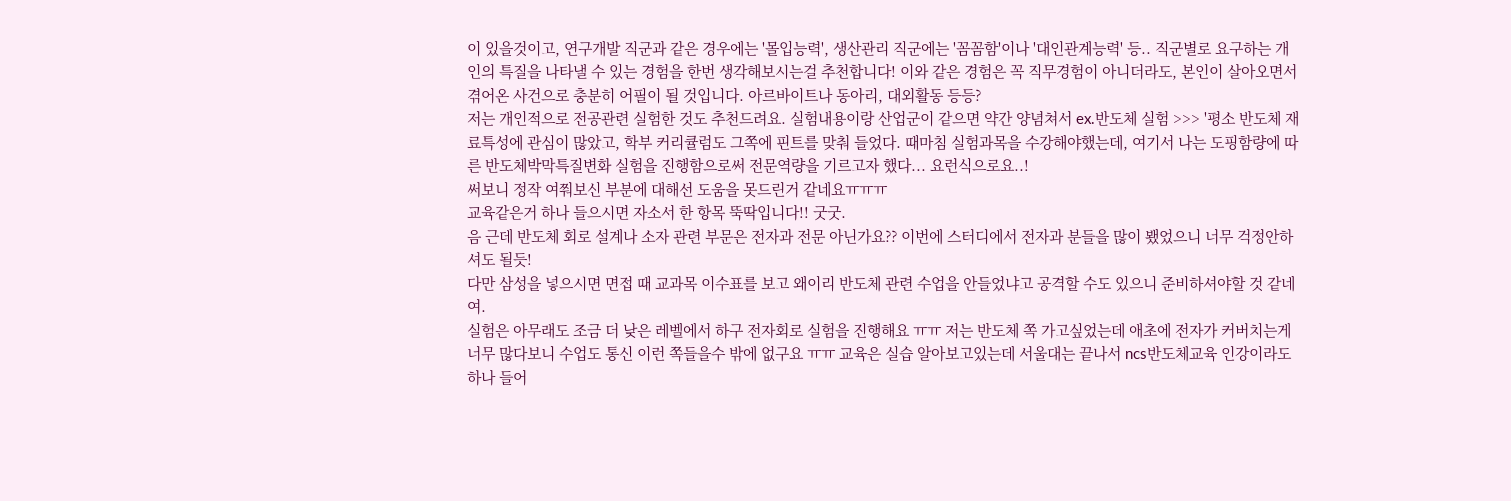이 있을것이고, 연구개발 직군과 같은 경우에는 '몰입능력', 생산관리 직군에는 '꼼꼼함'이나 '대인관계능력' 등.. 직군별로 요구하는 개인의 특질을 나타낼 수 있는 경험을 한번 생각해보시는걸 추천합니다! 이와 같은 경험은 꼭 직무경험이 아니더라도, 본인이 살아오면서 겪어온 사건으로 충분히 어필이 될 것입니다. 아르바이트나 동아리, 대외활동 등등?
저는 개인적으로 전공관련 실험한 것도 추천드려요. 실험내용이랑 산업군이 같으면 약간 양념쳐서 ex.반도체 실험 >>> '평소 반도체 재료특성에 관심이 많았고, 학부 커리큘럼도 그쪽에 핀트를 맞춰 들었다. 때마침 실험과목을 수강해야했는데, 여기서 나는 도핑함량에 따른 반도체박막특질변화 실험을 진행함으로써 전문역량을 기르고자 했다... 요런식으로요..!
써보니 정작 여쭤보신 부분에 대해선 도움을 못드린거 같네요ㅠㅠㅠ
교육같은거 하나 들으시면 자소서 한 항목 뚝딱입니다!! 굿굿.
음 근데 반도체 회로 설계나 소자 관련 부문은 전자과 전문 아닌가요?? 이번에 스터디에서 전자과 분들을 많이 뵀었으니 너무 걱정안하셔도 될듯!
다만 삼성을 넣으시면 면접 때 교과목 이수표를 보고 왜이리 반도체 관련 수업을 안들었냐고 공격할 수도 있으니 준비하셔야할 것 같네여.
실험은 아무래도 조금 더 낮은 레벨에서 하구 전자회로 실험을 진행해요 ㅠㅠ 저는 반도체 쪽 가고싶었는데 애초에 전자가 커버치는게 너무 많다보니 수업도 통신 이런 쪽들을수 밖에 없구요 ㅠㅠ 교육은 실습 알아보고있는데 서울대는 끝나서 ncs반도체교육 인강이라도 하나 들어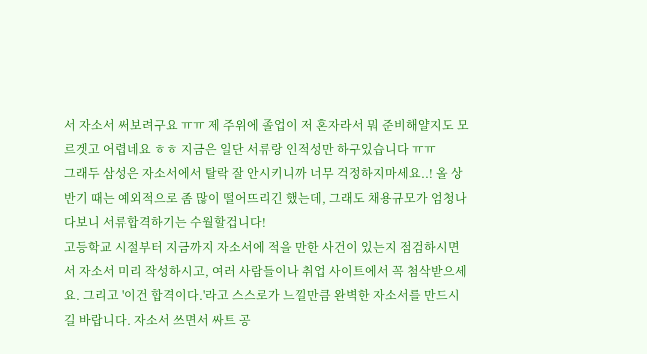서 자소서 써보려구요 ㅠㅠ 제 주위에 졸업이 저 혼자라서 뭐 준비해얄지도 모르겟고 어렵네요 ㅎㅎ 지금은 일단 서류랑 인적성만 하구있습니다 ㅠㅠ
그래두 삼성은 자소서에서 탈락 잘 안시키니까 너무 걱정하지마세요..! 올 상반기 때는 예외적으로 좀 많이 떨어뜨리긴 했는데, 그래도 채용규모가 엄청나다보니 서류합격하기는 수월할겁니다!
고등학교 시절부터 지금까지 자소서에 적을 만한 사건이 있는지 점검하시면서 자소서 미리 작성하시고, 여러 사람들이나 취업 사이트에서 꼭 첨삭받으세요. 그리고 '이건 합격이다.'라고 스스로가 느낄만큼 완벽한 자소서를 만드시길 바랍니다. 자소서 쓰면서 싸트 공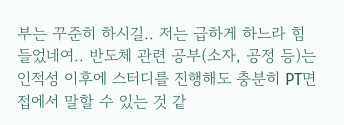부는 꾸준히 하시길.. 저는 급하게 하느라 힘들었네여.. 반도체 관련 공부(소자, 공정 등)는 인적성 이후에 스터디를 진행해도 충분히 PT면접에서 말할 수 있는 것 같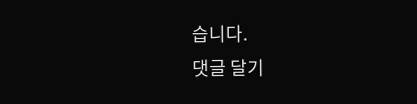습니다.
댓글 달기